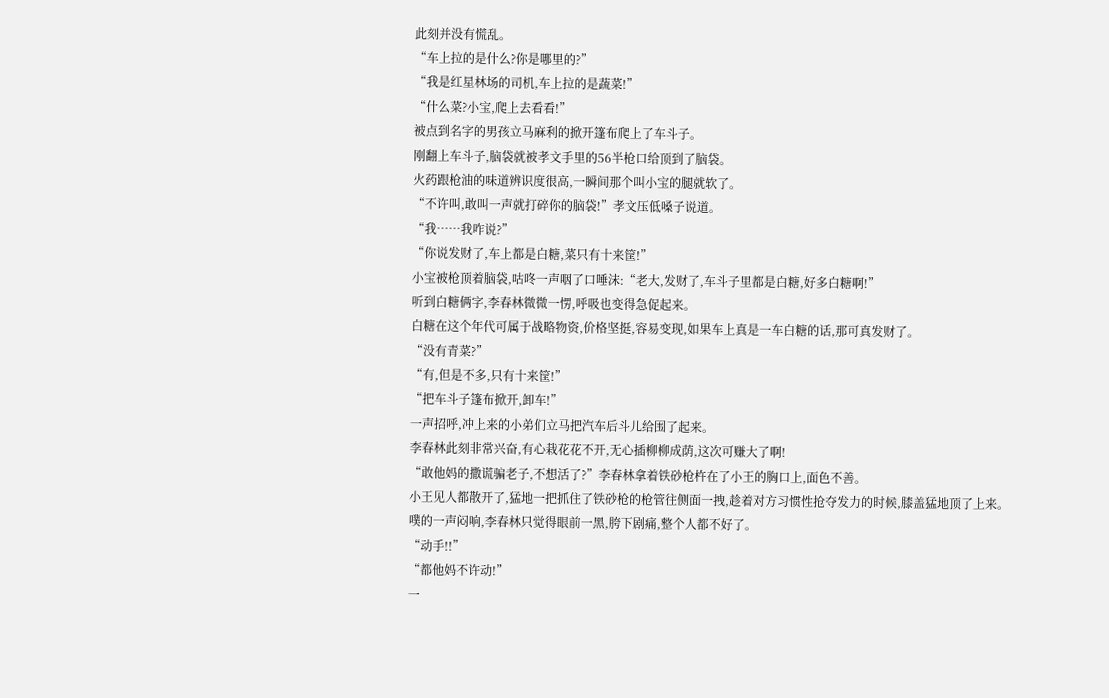此刻并没有慌乱。
“车上拉的是什么?你是哪里的?”
“我是红星林场的司机,车上拉的是蔬菜!”
“什么菜?小宝,爬上去看看!”
被点到名字的男孩立马麻利的掀开篷布爬上了车斗子。
刚翻上车斗子,脑袋就被孝文手里的56半枪口给顶到了脑袋。
火药跟枪油的味道辨识度很高,一瞬间那个叫小宝的腿就软了。
“不许叫,敢叫一声就打碎你的脑袋!”孝文压低嗓子说道。
“我……我咋说?”
“你说发财了,车上都是白糖,菜只有十来筐!”
小宝被枪顶着脑袋,咕咚一声咽了口唾沫:“老大,发财了,车斗子里都是白糖,好多白糖啊!”
听到白糖俩字,李春林微微一愣,呼吸也变得急促起来。
白糖在这个年代可属于战略物资,价格坚挺,容易变现,如果车上真是一车白糖的话,那可真发财了。
“没有青菜?”
“有,但是不多,只有十来筐!”
“把车斗子篷布掀开,卸车!”
一声招呼,冲上来的小弟们立马把汽车后斗儿给围了起来。
李春林此刻非常兴奋,有心栽花花不开,无心插柳柳成荫,这次可赚大了啊!
“敢他妈的撒谎骗老子,不想活了?”李春林拿着铁砂枪杵在了小王的胸口上,面色不善。
小王见人都散开了,猛地一把抓住了铁砂枪的枪管往侧面一拽,趁着对方习惯性抢夺发力的时候,膝盖猛地顶了上来。
噗的一声闷响,李春林只觉得眼前一黑,胯下剧痛,整个人都不好了。
“动手!!”
“都他妈不许动!”
一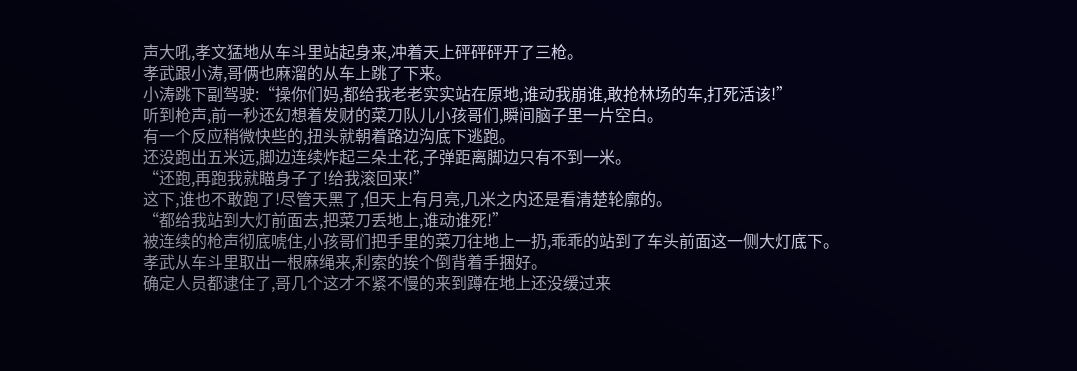声大吼,孝文猛地从车斗里站起身来,冲着天上砰砰砰开了三枪。
孝武跟小涛,哥俩也麻溜的从车上跳了下来。
小涛跳下副驾驶:“操你们妈,都给我老老实实站在原地,谁动我崩谁,敢抢林场的车,打死活该!”
听到枪声,前一秒还幻想着发财的菜刀队儿小孩哥们,瞬间脑子里一片空白。
有一个反应稍微快些的,扭头就朝着路边沟底下逃跑。
还没跑出五米远,脚边连续炸起三朵土花,子弹距离脚边只有不到一米。
“还跑,再跑我就瞄身子了!给我滚回来!”
这下,谁也不敢跑了!尽管天黑了,但天上有月亮,几米之内还是看清楚轮廓的。
“都给我站到大灯前面去,把菜刀丢地上,谁动谁死!”
被连续的枪声彻底唬住,小孩哥们把手里的菜刀往地上一扔,乖乖的站到了车头前面这一侧大灯底下。
孝武从车斗里取出一根麻绳来,利索的挨个倒背着手捆好。
确定人员都逮住了,哥几个这才不紧不慢的来到蹲在地上还没缓过来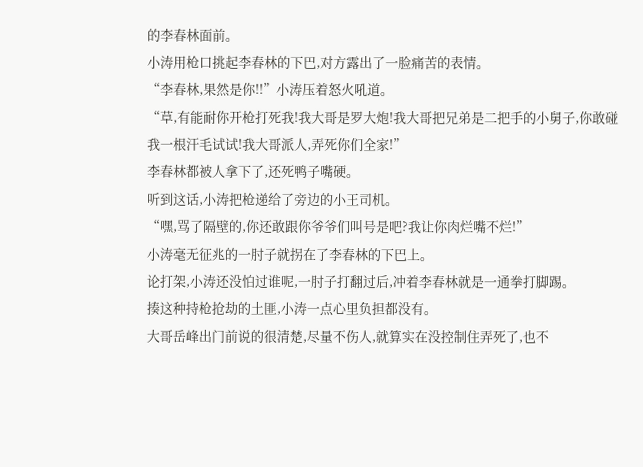的李春林面前。
小涛用枪口挑起李春林的下巴,对方露出了一脸痛苦的表情。
“李春林,果然是你!!”小涛压着怒火吼道。
“草,有能耐你开枪打死我!我大哥是罗大炮!我大哥把兄弟是二把手的小舅子,你敢碰我一根汗毛试试!我大哥派人,弄死你们全家!”
李春林都被人拿下了,还死鸭子嘴硬。
听到这话,小涛把枪递给了旁边的小王司机。
“嘿,骂了隔壁的,你还敢跟你爷爷们叫号是吧?我让你肉烂嘴不烂!”
小涛毫无征兆的一肘子就拐在了李春林的下巴上。
论打架,小涛还没怕过谁呢,一肘子打翻过后,冲着李春林就是一通拳打脚踢。
揍这种持枪抢劫的土匪,小涛一点心里负担都没有。
大哥岳峰出门前说的很清楚,尽量不伤人,就算实在没控制住弄死了,也不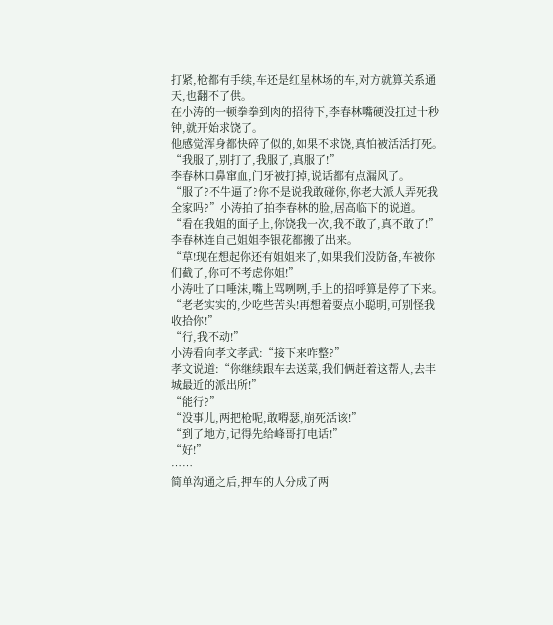打紧,枪都有手续,车还是红星林场的车,对方就算关系通天,也翻不了供。
在小涛的一顿拳拳到肉的招待下,李春林嘴硬没扛过十秒钟,就开始求饶了。
他感觉浑身都快碎了似的,如果不求饶,真怕被活活打死。
“我服了,别打了,我服了,真服了!”
李春林口鼻窜血,门牙被打掉,说话都有点漏风了。
“服了?不牛逼了?你不是说我敢碰你,你老大派人弄死我全家吗?”小涛拍了拍李春林的脸,居高临下的说道。
“看在我姐的面子上,你饶我一次,我不敢了,真不敢了!”
李春林连自己姐姐李银花都搬了出来。
“草!现在想起你还有姐姐来了,如果我们没防备,车被你们截了,你可不考虑你姐!”
小涛吐了口唾沫,嘴上骂咧咧,手上的招呼算是停了下来。
“老老实实的,少吃些苦头!再想着耍点小聪明,可别怪我收拾你!”
“行,我不动!”
小涛看向孝文孝武:“接下来咋整?”
孝文说道:“你继续跟车去送菜,我们俩赶着这帮人,去丰城最近的派出所!”
“能行?”
“没事儿,两把枪呢,敢嘚瑟,崩死活该!”
“到了地方,记得先给峰哥打电话!”
“好!”
……
简单沟通之后,押车的人分成了两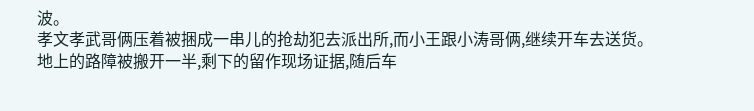波。
孝文孝武哥俩压着被捆成一串儿的抢劫犯去派出所,而小王跟小涛哥俩,继续开车去送货。
地上的路障被搬开一半,剩下的留作现场证据,随后车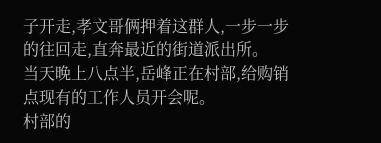子开走,孝文哥俩押着这群人,一步一步的往回走,直奔最近的街道派出所。
当天晚上八点半,岳峰正在村部,给购销点现有的工作人员开会呢。
村部的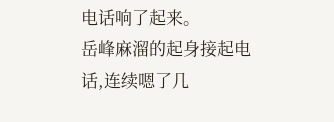电话响了起来。
岳峰麻溜的起身接起电话,连续嗯了几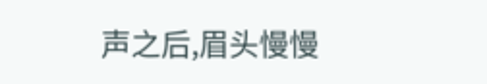声之后,眉头慢慢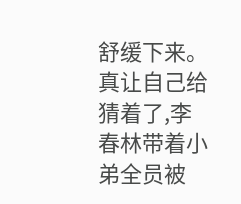舒缓下来。
真让自己给猜着了,李春林带着小弟全员被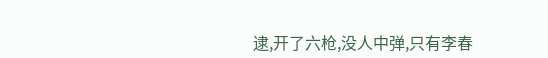逮,开了六枪,没人中弹,只有李春